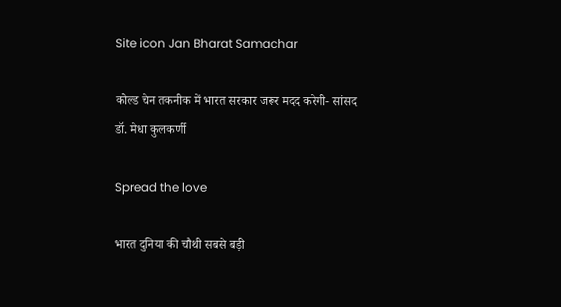Site icon Jan Bharat Samachar

कोल्ड चेन तकनीक में भारत सरकार जरूर मदद करेगी- सांसद डॉ. मेधा कुलकर्णी

Spread the love

भारत दुनिया की चौथी सबसे बड़ी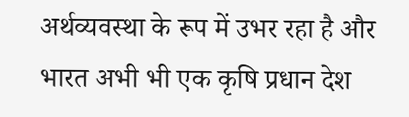अर्थव्यवस्था के रूप में उभर रहा है और भारत अभी भी एक कृषि प्रधान देश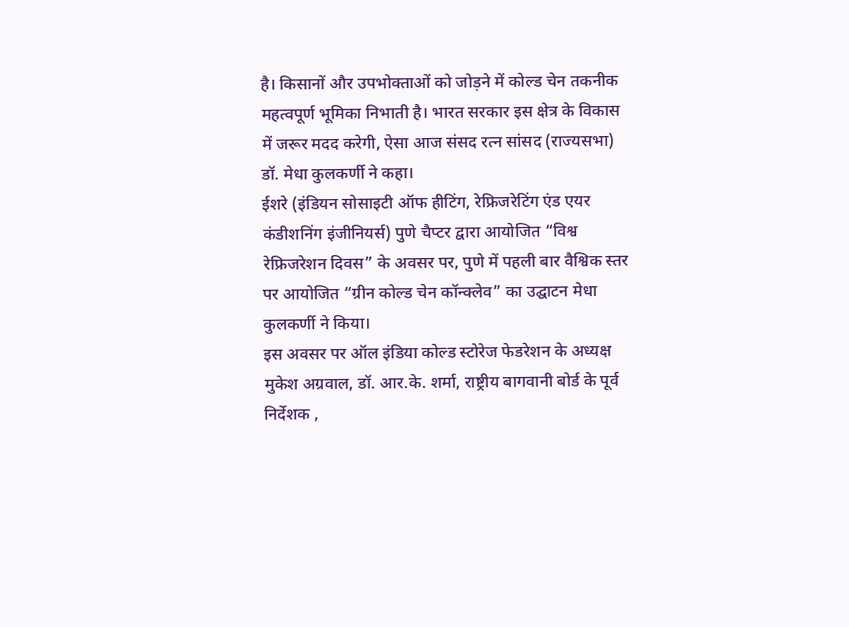है। किसानों और उपभोक्ताओं को जोड़ने में कोल्ड चेन तकनीक महत्वपूर्ण भूमिका निभाती है। भारत सरकार इस क्षेत्र के विकास में जरूर मदद करेगी, ऐसा आज संसद रत्न सांसद (राज्यसभा) डॉ. मेधा कुलकर्णी ने कहा।
ईशरे (इंडियन सोसाइटी ऑफ हीटिंग, रेफ्रिजरेटिंग एंड एयर कंडीशनिंग इंजीनियर्स) पुणे चैप्टर द्वारा आयोजित “विश्व रेफ्रिजरेशन दिवस” के अवसर पर, पुणे में पहली बार वैश्विक स्तर पर आयोजित “ग्रीन कोल्ड चेन कॉन्क्लेव” का उद्घाटन मेधा कुलकर्णी ने किया।
इस अवसर पर ऑल इंडिया कोल्ड स्टोरेज फेडरेशन के अध्यक्ष मुकेश अग्रवाल, डॉ. आर.के. शर्मा, राष्ट्रीय बागवानी बोर्ड के पूर्व  निर्देशक ,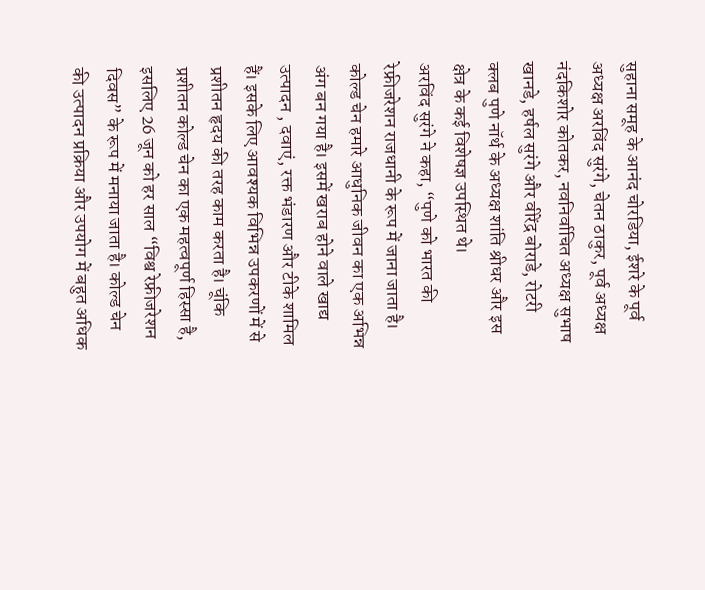सुहाना समूह के आनंद चोरडिया, ईशरे के पूर्व अध्यक्ष अरविंद सुरंगे, चेतन ठाकुर, पूर्व अध्यक्ष नंदकिशोर कोतकर, नवनिर्वाचित अध्यक्ष सुभाष खानडे, हर्षल सुरंगे और वीरेंद्र बोराडे, रोटरी क्लब पुणे नॉर्थ के अध्यक्ष शांति श्रीधर और इस क्षेत्र के कई विशेषज्ञ उपस्थित थे।
अरविंद सुरंगे ने कहा, “पुणे को भारत की रेफ्रीजरेशन राजधानी के रूप में जाना जाता है। कोल्ड चेन हमारे आधुनिक जीवन का एक अभिन्न अंग बन गया है। इसमें खराब होने वाले खाद्य उत्पादन , दवाएं, रक्त भंडारण और टीके शामिल हैं। इसके लिए आवश्यक विभिन्न उपकरणों में से प्रशीतन हृदय की तरह काम करता है। चूंकि प्रशीतन कोल्ड चेन का एक महत्वपूर्ण हिस्सा है, इसलिए 26 जून को हर साल “विश्व रेफ्रीजरेशन  दिवस” के रूप में मनाया जाता है। कोल्ड चेन की उत्पादन प्रक्रिया और उपयोग में बहुत अधिक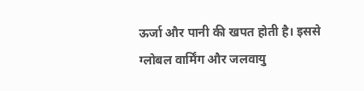ऊर्जा और पानी की खपत होती है। इससे ग्लोबल वार्मिंग और जलवायु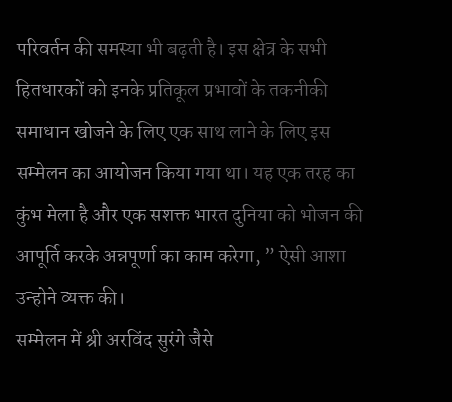परिवर्तन की समस्या भी बढ़ती है। इस क्षेत्र के सभी हितधारकों को इनके प्रतिकूल प्रभावों के तकनीकी समाधान खोजने के लिए एक साथ लाने के लिए इस सम्मेलन का आयोजन किया गया था। यह एक तरह का कुंभ मेला है और एक सशक्त भारत दुनिया को भोजन की आपूर्ति करके अन्नपूर्णा का काम करेगा, ” ऐसी आशा  उन्होने व्यक्त की।
सम्मेलन में श्री अरविंद सुरंगे जैसे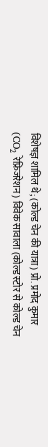विशेषज्ञ शामिल थे; (कोल्ड चेन की यात्रा) प्रो. प्रमोद कुमार (CO₂ रेफ्रिजरेशन) विवेक सावाला (कोल्ड स्टोर से कोल्ड चेन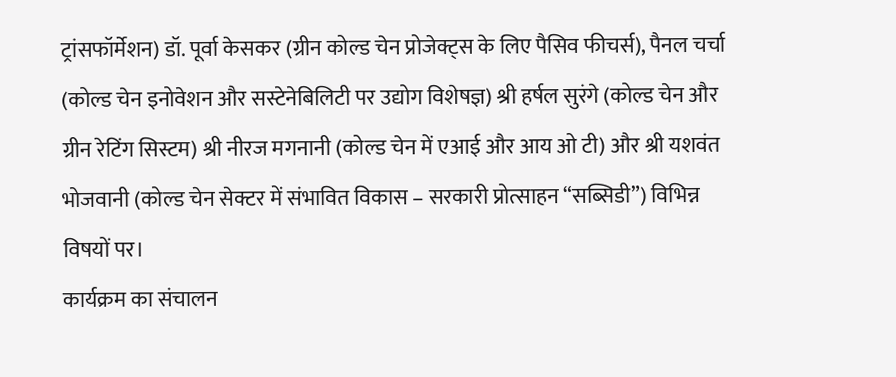ट्रांसफॉर्मेशन) डॉ. पूर्वा केसकर (ग्रीन कोल्ड चेन प्रोजेक्ट्स के लिए पैसिव फीचर्स), पैनल चर्चा (कोल्ड चेन इनोवेशन और सस्टेनेबिलिटी पर उद्योग विशेषज्ञ) श्री हर्षल सुरंगे (कोल्ड चेन और ग्रीन रेटिंग सिस्टम) श्री नीरज मगनानी (कोल्ड चेन में एआई और आय ओ टी) और श्री यशवंत भोजवानी (कोल्ड चेन सेक्टर में संभावित विकास – सरकारी प्रोत्साहन “सब्सिडी”) विभिन्न विषयों पर।
कार्यक्रम का संचालन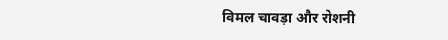विमल चावड़ा और रोशनी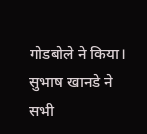गोडबोले ने किया। सुभाष खानडे ने सभी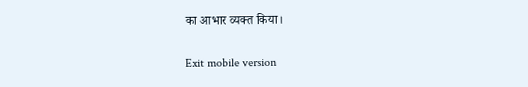का आभार व्यक्त किया।

Exit mobile version